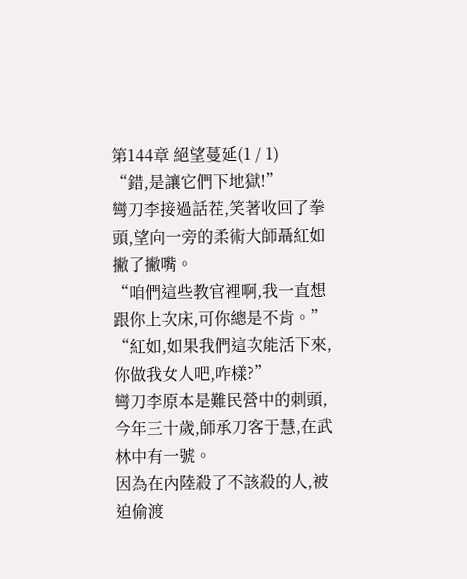第144章 絕望蔓延(1 / 1)
“錯,是讓它們下地獄!”
彎刀李接過話茬,笑著收回了拳頭,望向一旁的柔術大師聶紅如撇了撇嘴。
“咱們這些教官裡啊,我一直想跟你上次床,可你總是不肯。”
“紅如,如果我們這次能活下來,你做我女人吧,咋樣?”
彎刀李原本是難民營中的刺頭,今年三十歲,師承刀客于慧,在武林中有一號。
因為在內陸殺了不該殺的人,被迫偷渡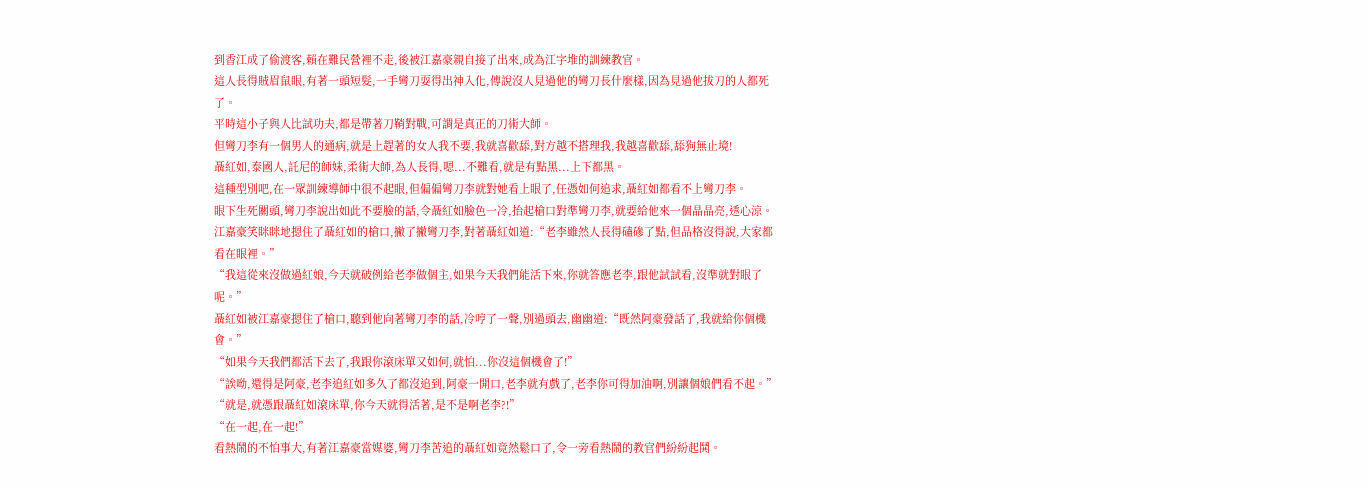到香江成了偷渡客,賴在難民營裡不走,後被江嘉豪親自接了出來,成為江字堆的訓練教官。
這人長得賊眉鼠眼,有著一頭短髮,一手彎刀耍得出神入化,傳說沒人見過他的彎刀長什麼樣,因為見過他拔刀的人都死了。
平時這小子與人比試功夫,都是帶著刀鞘對戰,可謂是真正的刀術大師。
但彎刀李有一個男人的通病,就是上趕著的女人我不要,我就喜歡舔,對方越不搭理我,我越喜歡舔,舔狗無止境!
聶紅如,泰國人,託尼的師妹,柔術大師,為人長得,嗯...不難看,就是有點黑...上下都黑。
這種型別吧,在一眾訓練導師中很不起眼,但偏偏彎刀李就對她看上眼了,任憑如何追求,聶紅如都看不上彎刀李。
眼下生死關頭,彎刀李說出如此不要臉的話,令聶紅如臉色一冷,抬起槍口對準彎刀李,就要給他來一個晶晶亮,透心涼。
江嘉豪笑眯眯地摁住了聶紅如的槍口,撇了撇彎刀李,對著聶紅如道:“老李雖然人長得磕磣了點,但品格沒得說,大家都看在眼裡。”
“我這從來沒做過紅娘,今天就破例給老李做個主,如果今天我們能活下來,你就答應老李,跟他試試看,沒準就對眼了呢。”
聶紅如被江嘉豪摁住了槍口,聽到他向著彎刀李的話,冷哼了一聲,別過頭去,幽幽道:“既然阿豪發話了,我就給你個機會。”
“如果今天我們都活下去了,我跟你滾床單又如何,就怕...你沒這個機會了!”
“誒呦,還得是阿豪,老李追紅如多久了都沒追到,阿豪一開口,老李就有戲了,老李你可得加油啊,別讓個娘們看不起。”
“就是,就憑跟聶紅如滾床單,你今天就得活著,是不是啊老李?!”
“在一起,在一起!”
看熱鬧的不怕事大,有著江嘉豪當媒婆,彎刀李苦追的聶紅如竟然鬆口了,令一旁看熱鬧的教官們紛紛起鬨。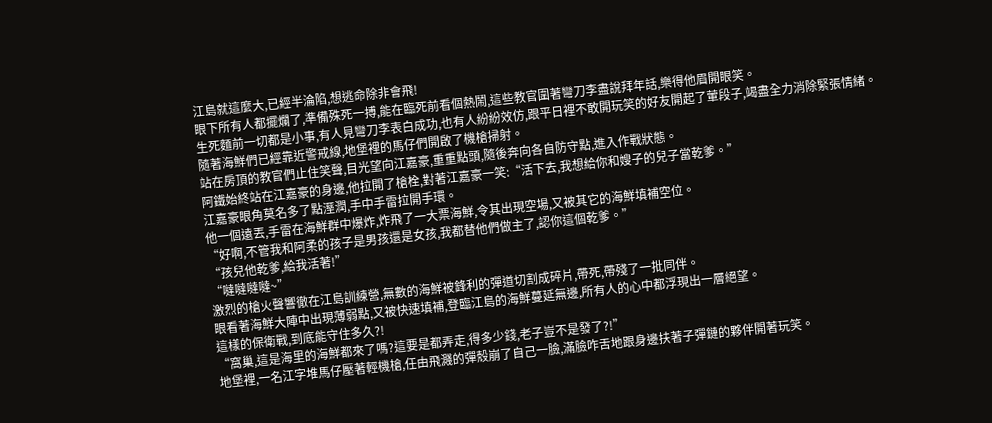江島就這麼大,已經半淪陷,想逃命除非會飛!
眼下所有人都擺爛了,準備殊死一搏,能在臨死前看個熱鬧,這些教官圍著彎刀李盡說拜年話,樂得他眉開眼笑。
生死麵前一切都是小事,有人見彎刀李表白成功,也有人紛紛效仿,跟平日裡不敢開玩笑的好友開起了葷段子,竭盡全力消除緊張情緒。
隨著海鮮們已經靠近警戒線,地堡裡的馬仔們開啟了機槍掃射。
站在房頂的教官們止住笑聲,目光望向江嘉豪,重重點頭,隨後奔向各自防守點,進入作戰狀態。
阿鐵始終站在江嘉豪的身邊,他拉開了槍栓,對著江嘉豪一笑:“活下去,我想給你和嫂子的兒子當乾爹。”
江嘉豪眼角莫名多了點溼潤,手中手雷拉開手環。
他一個遠丟,手雷在海鮮群中爆炸,炸飛了一大票海鮮,令其出現空場,又被其它的海鮮填補空位。
“好啊,不管我和阿柔的孩子是男孩還是女孩,我都替他們做主了,認你這個乾爹。”
“孩兒他乾爹,給我活著!”
“噠噠噠噠~”
激烈的槍火聲響徹在江島訓練營,無數的海鮮被鋒利的彈道切割成碎片,帶死,帶殘了一批同伴。
眼看著海鮮大陣中出現薄弱點,又被快速填補,登臨江島的海鮮蔓延無邊,所有人的心中都浮現出一層絕望。
這樣的保衛戰,到底能守住多久?!
“窩巢,這是海里的海鮮都來了嗎?這要是都弄走,得多少錢,老子豈不是發了?!”
地堡裡,一名江字堆馬仔壓著輕機槍,任由飛濺的彈殼崩了自己一臉,滿臉咋舌地跟身邊扶著子彈鏈的夥伴開著玩笑。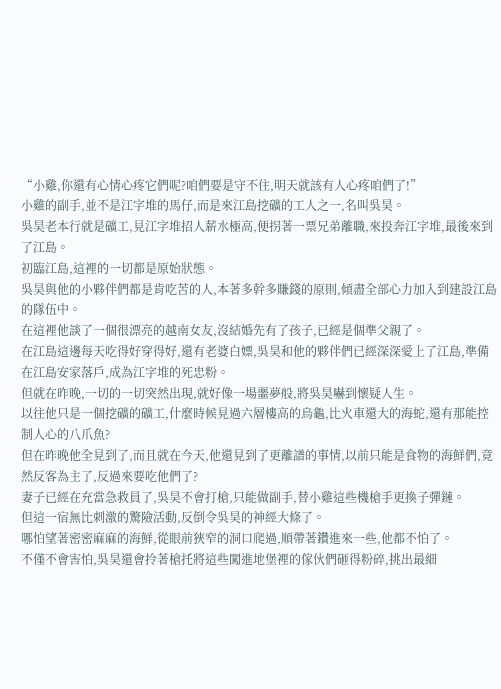“小雞,你還有心情心疼它們呢?咱們要是守不住,明天就該有人心疼咱們了!”
小雞的副手,並不是江字堆的馬仔,而是來江島挖礦的工人之一,名叫吳昊。
吳昊老本行就是礦工,見江字堆招人薪水極高,便拐著一票兄弟離職,來投奔江字堆,最後來到了江島。
初臨江島,這裡的一切都是原始狀態。
吳昊與他的小夥伴們都是肯吃苦的人,本著多幹多賺錢的原則,傾盡全部心力加入到建設江島的隊伍中。
在這裡他談了一個很漂亮的越南女友,沒結婚先有了孩子,已經是個準父親了。
在江島這邊每天吃得好穿得好,還有老婆白嫖,吳昊和他的夥伴們已經深深愛上了江島,準備在江島安家落戶,成為江字堆的死忠粉。
但就在昨晚,一切的一切突然出現,就好像一場噩夢般,將吳昊嚇到懷疑人生。
以往他只是一個挖礦的礦工,什麼時候見過六層樓高的烏龜,比火車還大的海蛇,還有那能控制人心的八爪魚?
但在昨晚他全見到了,而且就在今天,他還見到了更離譜的事情,以前只能是食物的海鮮們,竟然反客為主了,反過來要吃他們了?
妻子已經在充當急救員了,吳昊不會打槍,只能做副手,替小雞這些機槍手更換子彈鏈。
但這一宿無比刺激的驚險活動,反倒令吳昊的神經大條了。
哪怕望著密密麻麻的海鮮,從眼前狹窄的洞口爬過,順帶著鑽進來一些,他都不怕了。
不僅不會害怕,吳昊還會拎著槍托將這些闖進地堡裡的傢伙們砸得粉碎,挑出最細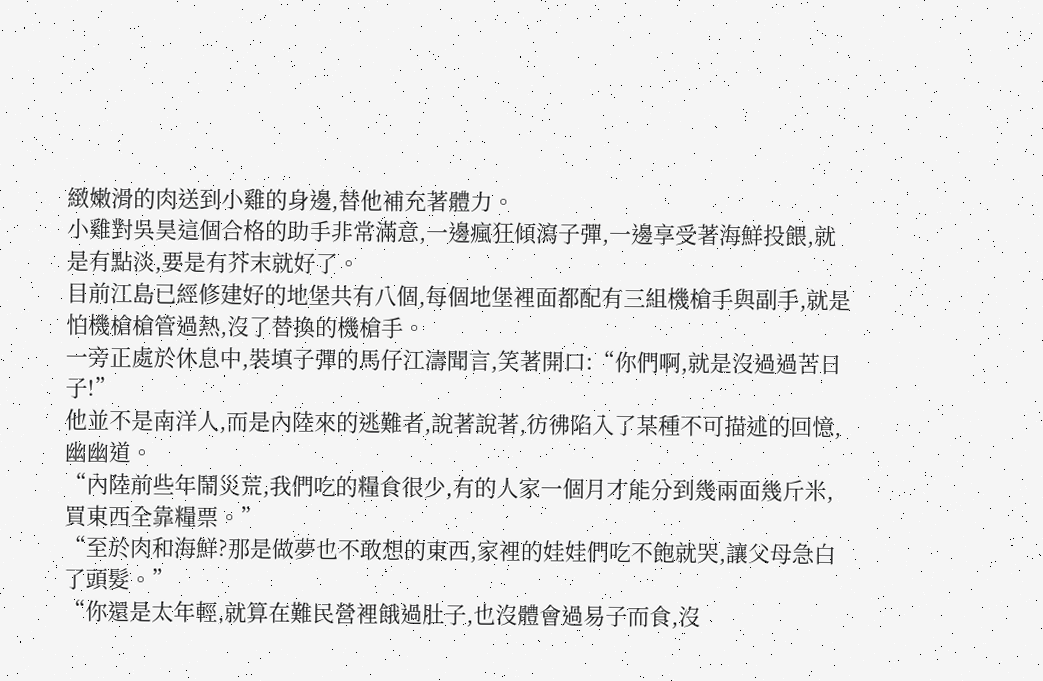緻嫩滑的肉送到小雞的身邊,替他補充著體力。
小雞對吳昊這個合格的助手非常滿意,一邊瘋狂傾瀉子彈,一邊享受著海鮮投餵,就是有點淡,要是有芥末就好了。
目前江島已經修建好的地堡共有八個,每個地堡裡面都配有三組機槍手與副手,就是怕機槍槍管過熱,沒了替換的機槍手。
一旁正處於休息中,裝填子彈的馬仔江濤聞言,笑著開口:“你們啊,就是沒過過苦日子!”
他並不是南洋人,而是內陸來的逃難者,說著說著,彷彿陷入了某種不可描述的回憶,幽幽道。
“內陸前些年鬧災荒,我們吃的糧食很少,有的人家一個月才能分到幾兩面幾斤米,買東西全靠糧票。”
“至於肉和海鮮?那是做夢也不敢想的東西,家裡的娃娃們吃不飽就哭,讓父母急白了頭髮。”
“你還是太年輕,就算在難民營裡餓過肚子,也沒體會過易子而食,沒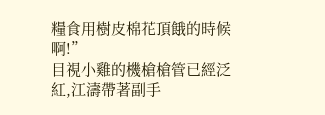糧食用樹皮棉花頂餓的時候啊!”
目視小雞的機槍槍管已經泛紅,江濤帶著副手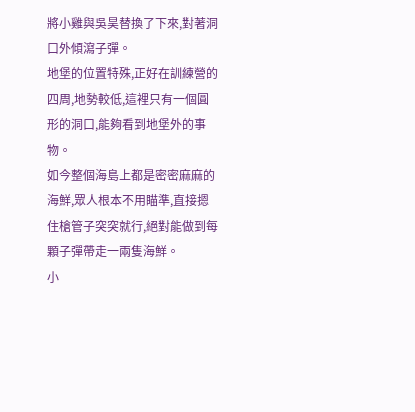將小雞與吳昊替換了下來,對著洞口外傾瀉子彈。
地堡的位置特殊,正好在訓練營的四周,地勢較低,這裡只有一個圓形的洞口,能夠看到地堡外的事物。
如今整個海島上都是密密麻麻的海鮮,眾人根本不用瞄準,直接摁住槍管子突突就行,絕對能做到每顆子彈帶走一兩隻海鮮。
小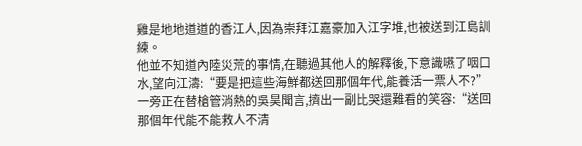雞是地地道道的香江人,因為崇拜江嘉豪加入江字堆,也被送到江島訓練。
他並不知道內陸災荒的事情,在聽過其他人的解釋後,下意識嚥了咽口水,望向江濤:“要是把這些海鮮都送回那個年代,能養活一票人不?”
一旁正在替槍管消熱的吳昊聞言,擠出一副比哭還難看的笑容:“送回那個年代能不能救人不清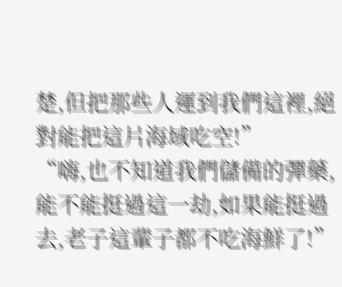楚,但把那些人運到我們這裡,絕對能把這片海域吃空!”
“嗨,也不知道我們儲備的彈藥,能不能挺過這一劫,如果能挺過去,老子這輩子都不吃海鮮了!”